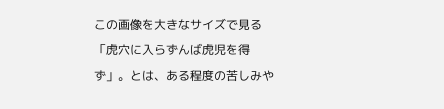この画像を大きなサイズで見る「虎穴に入らずんば虎児を得ず」。とは、ある程度の苦しみや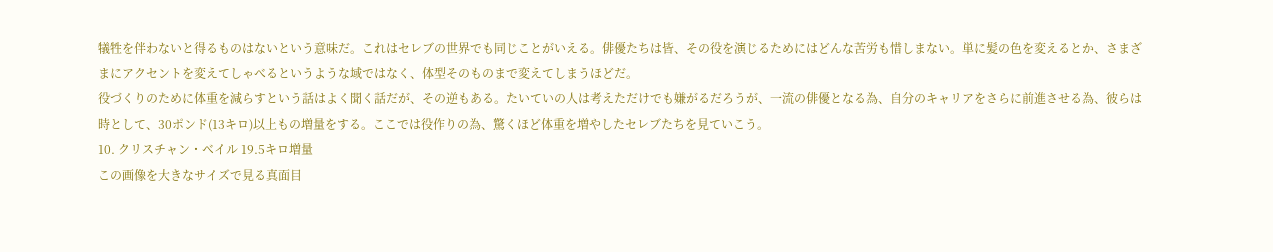犠牲を伴わないと得るものはないという意味だ。これはセレブの世界でも同じことがいえる。俳優たちは皆、その役を演じるためにはどんな苦労も惜しまない。単に髪の色を変えるとか、さまざまにアクセントを変えてしゃべるというような域ではなく、体型そのものまで変えてしまうほどだ。
役づくりのために体重を減らすという話はよく聞く話だが、その逆もある。たいていの人は考えただけでも嫌がるだろうが、一流の俳優となる為、自分のキャリアをさらに前進させる為、彼らは時として、30ポンド(13キロ)以上もの増量をする。ここでは役作りの為、驚くほど体重を増やしたセレブたちを見ていこう。
10. クリスチャン・ベイル 19.5キロ増量
この画像を大きなサイズで見る真面目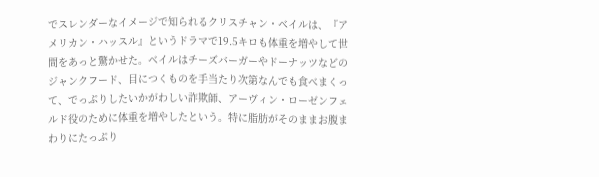でスレンダーなイメージで知られるクリスチャン・ベイルは、『アメリカン・ハッスル』というドラマで19.5キロも体重を増やして世間をあっと驚かせた。ベイルはチーズバーガーやドーナッツなどのジャンクフード、目につくものを手当たり次第なんでも食べまくって、でっぷりしたいかがわしい詐欺師、アーヴィン・ローゼンフェルド役のために体重を増やしたという。特に脂肪がそのままお腹まわりにたっぷり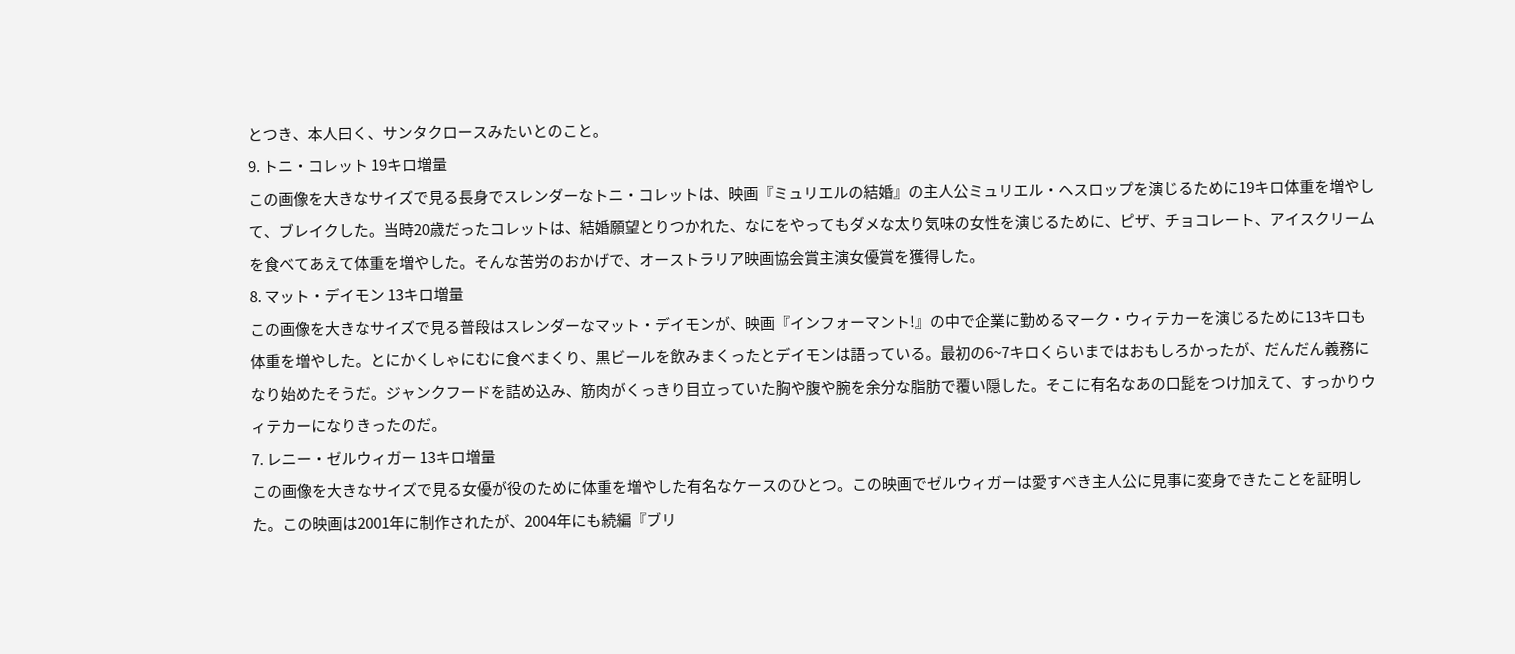とつき、本人曰く、サンタクロースみたいとのこと。
9. トニ・コレット 19キロ増量
この画像を大きなサイズで見る長身でスレンダーなトニ・コレットは、映画『ミュリエルの結婚』の主人公ミュリエル・ヘスロップを演じるために19キロ体重を増やして、ブレイクした。当時20歳だったコレットは、結婚願望とりつかれた、なにをやってもダメな太り気味の女性を演じるために、ピザ、チョコレート、アイスクリームを食べてあえて体重を増やした。そんな苦労のおかげで、オーストラリア映画協会賞主演女優賞を獲得した。
8. マット・デイモン 13キロ増量
この画像を大きなサイズで見る普段はスレンダーなマット・デイモンが、映画『インフォーマント!』の中で企業に勤めるマーク・ウィテカーを演じるために13キロも体重を増やした。とにかくしゃにむに食べまくり、黒ビールを飲みまくったとデイモンは語っている。最初の6~7キロくらいまではおもしろかったが、だんだん義務になり始めたそうだ。ジャンクフードを詰め込み、筋肉がくっきり目立っていた胸や腹や腕を余分な脂肪で覆い隠した。そこに有名なあの口髭をつけ加えて、すっかりウィテカーになりきったのだ。
7. レニー・ゼルウィガー 13キロ増量
この画像を大きなサイズで見る女優が役のために体重を増やした有名なケースのひとつ。この映画でゼルウィガーは愛すべき主人公に見事に変身できたことを証明した。この映画は2001年に制作されたが、2004年にも続編『ブリ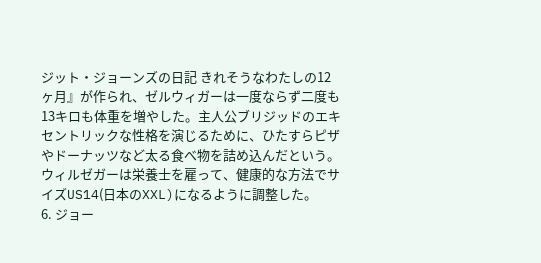ジット・ジョーンズの日記 きれそうなわたしの12ヶ月』が作られ、ゼルウィガーは一度ならず二度も13キロも体重を増やした。主人公ブリジッドのエキセントリックな性格を演じるために、ひたすらピザやドーナッツなど太る食べ物を詰め込んだという。ウィルゼガーは栄養士を雇って、健康的な方法でサイズUS14(日本のXXL)になるように調整した。
6. ジョー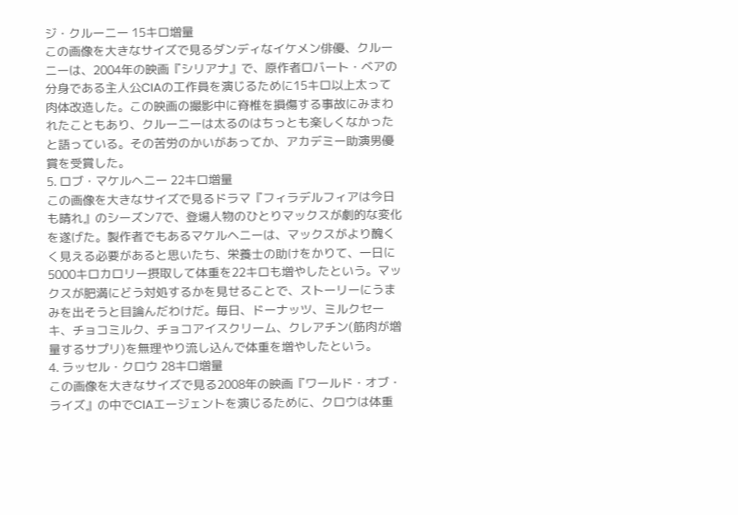ジ・クルーニー 15キロ増量
この画像を大きなサイズで見るダンディなイケメン俳優、クルーニーは、2004年の映画『シリアナ』で、原作者ロバート・ベアの分身である主人公CIAの工作員を演じるために15キロ以上太って肉体改造した。この映画の撮影中に脊椎を損傷する事故にみまわれたこともあり、クルーニーは太るのはちっとも楽しくなかったと語っている。その苦労のかいがあってか、アカデミー助演男優賞を受賞した。
5. ロブ・マケルヘニー 22キロ増量
この画像を大きなサイズで見るドラマ『フィラデルフィアは今日も晴れ』のシーズン7で、登場人物のひとりマックスが劇的な変化を遂げた。製作者でもあるマケルヘニーは、マックスがより醜くく見える必要があると思いたち、栄養士の助けをかりて、一日に5000キロカロリー摂取して体重を22キロも増やしたという。マックスが肥満にどう対処するかを見せることで、ストーリーにうまみを出そうと目論んだわけだ。毎日、ドーナッツ、ミルクセーキ、チョコミルク、チョコアイスクリーム、クレアチン(筋肉が増量するサプリ)を無理やり流し込んで体重を増やしたという。
4. ラッセル・クロウ 28キロ増量
この画像を大きなサイズで見る2008年の映画『ワールド・オブ・ライズ』の中でCIAエージェントを演じるために、クロウは体重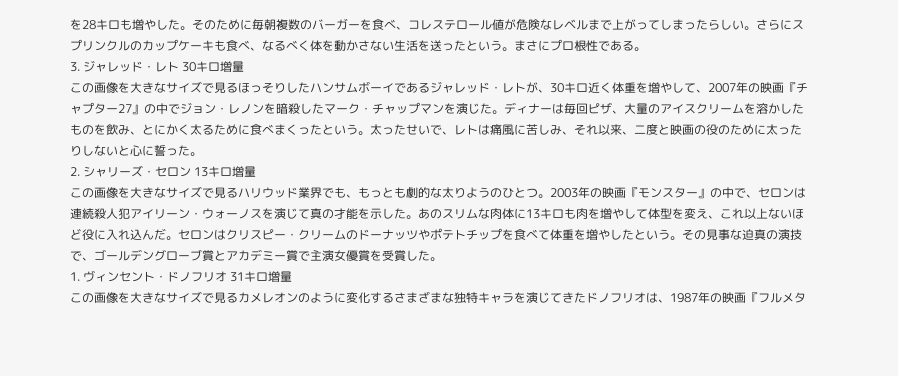を28キロも増やした。そのために毎朝複数のバーガーを食べ、コレステロール値が危険なレベルまで上がってしまったらしい。さらにスプリンクルのカップケーキも食べ、なるべく体を動かさない生活を送ったという。まさにプロ根性である。
3. ジャレッド・レト 30キロ増量
この画像を大きなサイズで見るほっそりしたハンサムボーイであるジャレッド・レトが、30キロ近く体重を増やして、2007年の映画『チャプター27』の中でジョン・レノンを暗殺したマーク・チャップマンを演じた。ディナーは毎回ピザ、大量のアイスクリームを溶かしたものを飲み、とにかく太るために食べまくったという。太ったせいで、レトは痛風に苦しみ、それ以来、二度と映画の役のために太ったりしないと心に誓った。
2. シャリーズ・セロン 13キロ増量
この画像を大きなサイズで見るハリウッド業界でも、もっとも劇的な太りようのひとつ。2003年の映画『モンスター』の中で、セロンは連続殺人犯アイリーン・ウォーノスを演じて真の才能を示した。あのスリムな肉体に13キロも肉を増やして体型を変え、これ以上ないほど役に入れ込んだ。セロンはクリスピー・クリームのドーナッツやポテトチップを食べて体重を増やしたという。その見事な迫真の演技で、ゴールデングローブ賞とアカデミー賞で主演女優賞を受賞した。
1. ヴィンセント・ドノフリオ 31キロ増量
この画像を大きなサイズで見るカメレオンのように変化するさまざまな独特キャラを演じてきたドノフリオは、1987年の映画『フルメタ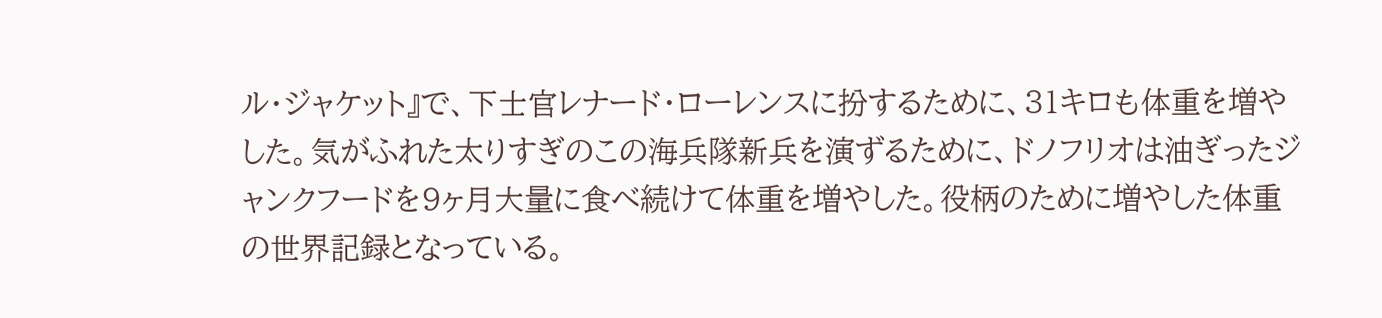ル・ジャケット』で、下士官レナード・ローレンスに扮するために、31キロも体重を増やした。気がふれた太りすぎのこの海兵隊新兵を演ずるために、ドノフリオは油ぎったジャンクフードを9ヶ月大量に食べ続けて体重を増やした。役柄のために増やした体重の世界記録となっている。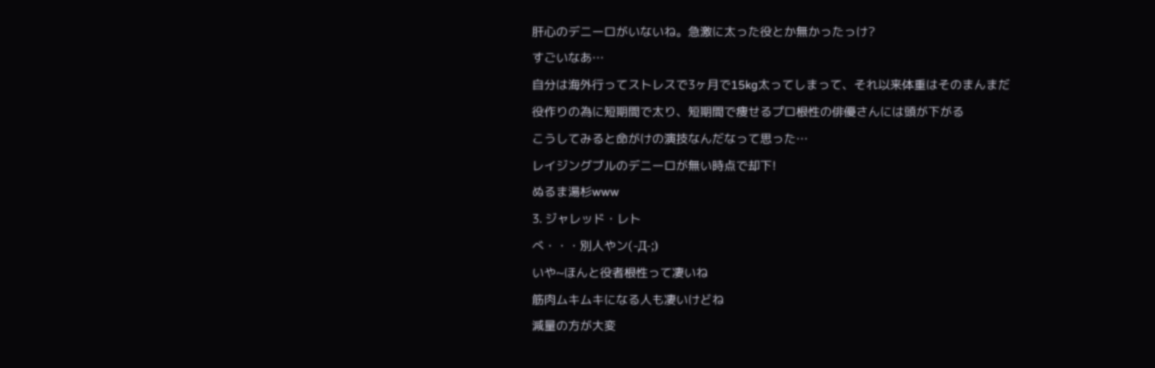肝心のデニーロがいないね。急激に太った役とか無かったっけ?
すごいなあ…
自分は海外行ってストレスで3ヶ月で15kg太ってしまって、それ以来体重はそのまんまだ
役作りの為に短期間で太り、短期間で痩せるプロ根性の俳優さんには頭が下がる
こうしてみると命がけの演技なんだなって思った…
レイジングブルのデニーロが無い時点で却下!
ぬるま湯杉www
3. ジャレッド・レト
べ・・・別人やン(-Д-;)
いや~ほんと役者根性って凄いね
筋肉ムキムキになる人も凄いけどね
減量の方が大変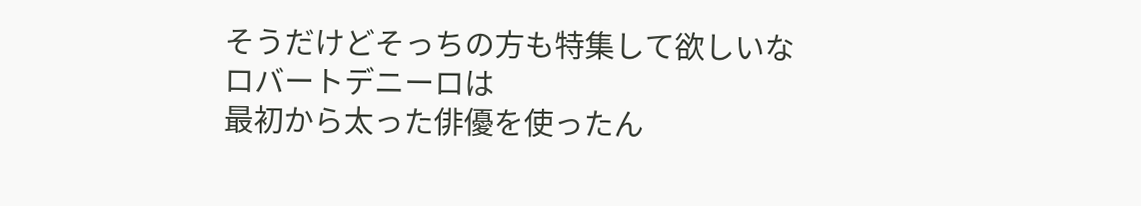そうだけどそっちの方も特集して欲しいな
ロバートデニーロは
最初から太った俳優を使ったん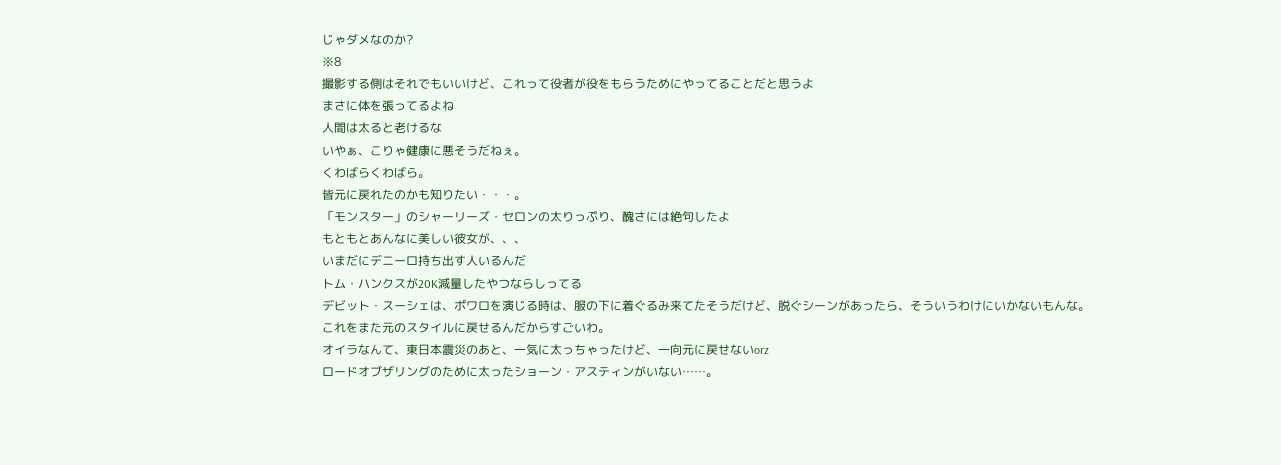じゃダメなのか?
※8
撮影する側はそれでもいいけど、これって役者が役をもらうためにやってることだと思うよ
まさに体を張ってるよね
人間は太ると老けるな
いやぁ、こりゃ健康に悪そうだねぇ。
くわばらくわばら。
皆元に戻れたのかも知りたい・・・。
「モンスター」のシャーリーズ・セロンの太りっぷり、醜さには絶句したよ
もともとあんなに美しい彼女が、、、
いまだにデニーロ持ち出す人いるんだ
トム・ハンクスが20K減量したやつならしってる
デビット・スーシェは、ポワロを演じる時は、服の下に着ぐるみ来てたそうだけど、脱ぐシーンがあったら、そういうわけにいかないもんな。
これをまた元のスタイルに戻せるんだからすごいわ。
オイラなんて、東日本震災のあと、一気に太っちゃったけど、一向元に戻せないorz
ロードオブザリングのために太ったショーン・アスティンがいない……。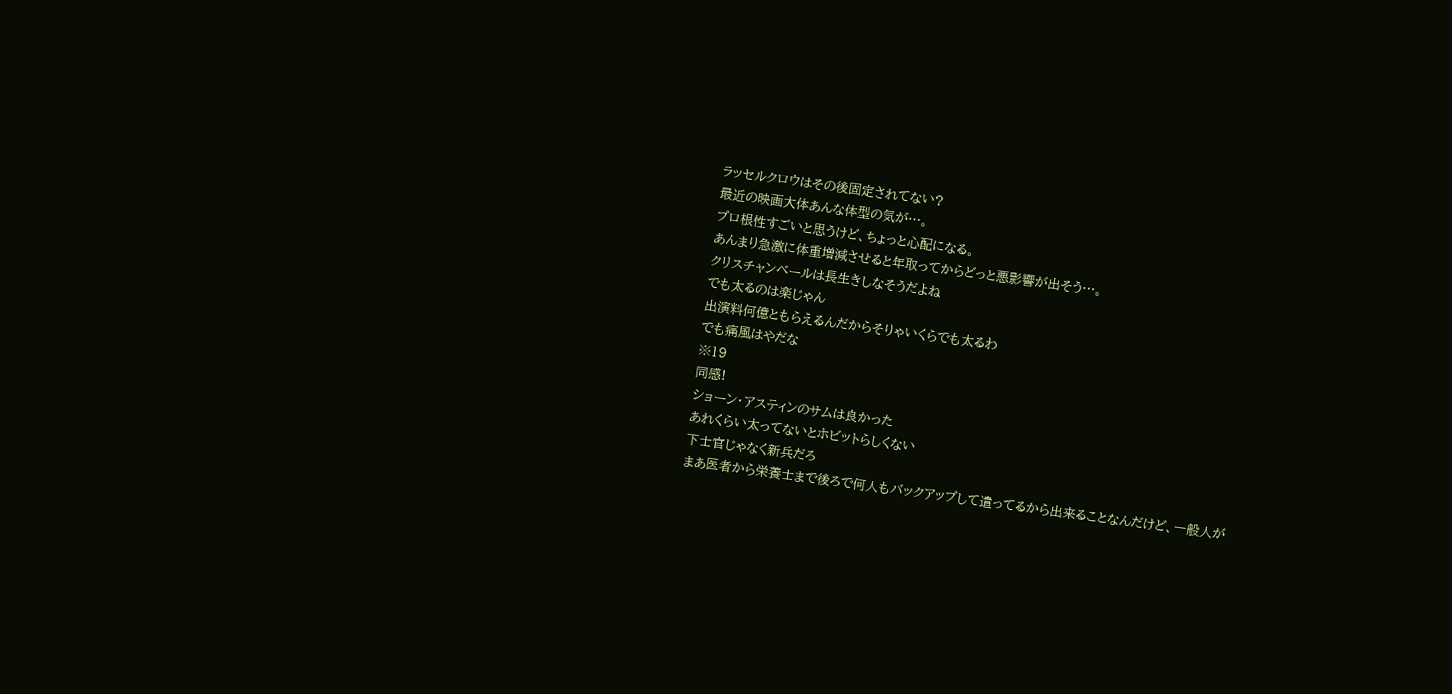ラッセルクロウはその後固定されてない?
最近の映画大体あんな体型の気が…。
プロ根性すごいと思うけど、ちょっと心配になる。
あんまり急激に体重増減させると年取ってからどっと悪影響が出そう…。
クリスチャンベールは長生きしなそうだよね
でも太るのは楽じゃん
出演料何億ともらえるんだからそりゃいくらでも太るわ
でも痛風はやだな
※19
同感!
ショーン・アスティンのサムは良かった
あれくらい太ってないとホビットらしくない
下士官じゃなく新兵だろ
まあ医者から栄養士まで後ろで何人もバックアップして遣ってるから出来ることなんだけど、一般人が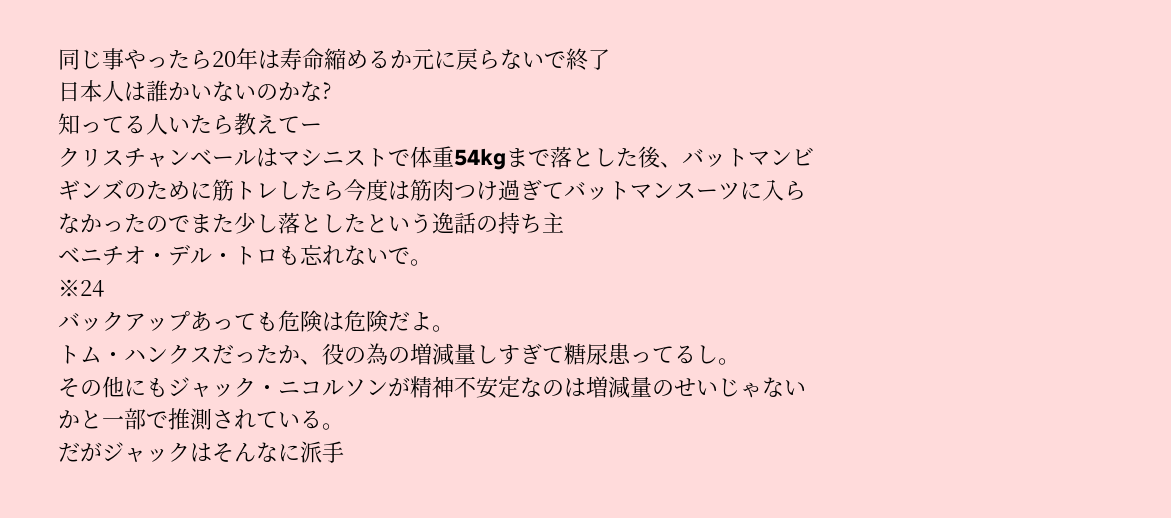同じ事やったら20年は寿命縮めるか元に戻らないで終了
日本人は誰かいないのかな?
知ってる人いたら教えてー
クリスチャンベールはマシニストで体重54kgまで落とした後、バットマンビギンズのために筋トレしたら今度は筋肉つけ過ぎてバットマンスーツに入らなかったのでまた少し落としたという逸話の持ち主
ベニチオ・デル・トロも忘れないで。
※24
バックアップあっても危険は危険だよ。
トム・ハンクスだったか、役の為の増減量しすぎて糖尿患ってるし。
その他にもジャック・ニコルソンが精神不安定なのは増減量のせいじゃないかと一部で推測されている。
だがジャックはそんなに派手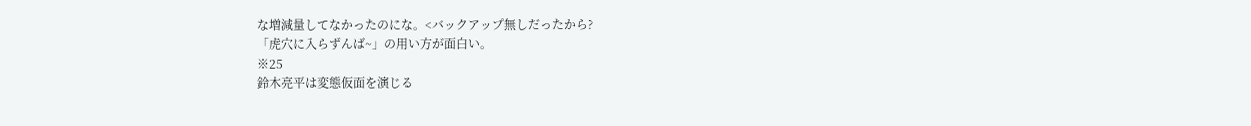な増減量してなかったのにな。<バックアップ無しだったから?
「虎穴に入らずんば~」の用い方が面白い。
※25
鈴木亮平は変態仮面を演じる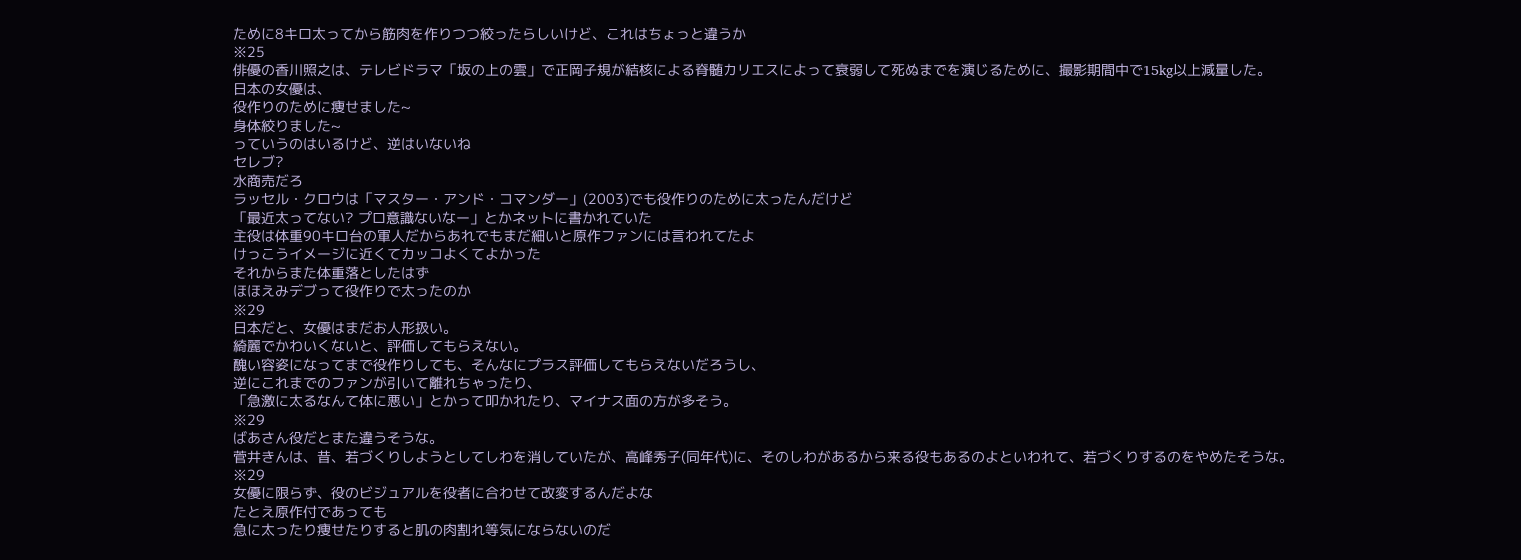ために8キロ太ってから筋肉を作りつつ絞ったらしいけど、これはちょっと違うか
※25
俳優の香川照之は、テレビドラマ「坂の上の雲」で正岡子規が結核による脊髄カリエスによって衰弱して死ぬまでを演じるために、撮影期間中で15kg以上減量した。
日本の女優は、
役作りのために痩せました~
身体絞りました~
っていうのはいるけど、逆はいないね
セレブ?
水商売だろ
ラッセル・クロウは「マスター・アンド・コマンダー」(2003)でも役作りのために太ったんだけど
「最近太ってない? プロ意識ないなー」とかネットに書かれていた
主役は体重90キロ台の軍人だからあれでもまだ細いと原作ファンには言われてたよ
けっこうイメージに近くてカッコよくてよかった
それからまた体重落としたはず
ほほえみデブって役作りで太ったのか
※29
日本だと、女優はまだお人形扱い。
綺麗でかわいくないと、評価してもらえない。
醜い容姿になってまで役作りしても、そんなにプラス評価してもらえないだろうし、
逆にこれまでのファンが引いて離れちゃったり、
「急激に太るなんて体に悪い」とかって叩かれたり、マイナス面の方が多そう。
※29
ばあさん役だとまた違うそうな。
菅井きんは、昔、若づくりしようとしてしわを消していたが、高峰秀子(同年代)に、そのしわがあるから来る役もあるのよといわれて、若づくりするのをやめたそうな。
※29
女優に限らず、役のビジュアルを役者に合わせて改変するんだよな
たとえ原作付であっても
急に太ったり痩せたりすると肌の肉割れ等気にならないのだ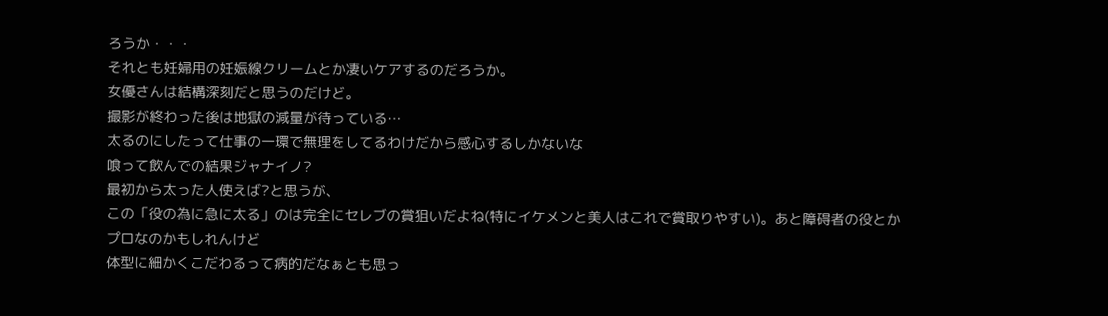ろうか・・・
それとも妊婦用の妊娠線クリームとか凄いケアするのだろうか。
女優さんは結構深刻だと思うのだけど。
撮影が終わった後は地獄の減量が待っている…
太るのにしたって仕事の一環で無理をしてるわけだから感心するしかないな
喰って飲んでの結果ジャナイノ?
最初から太った人使えば?と思うが、
この「役の為に急に太る」のは完全にセレブの賞狙いだよね(特にイケメンと美人はこれで賞取りやすい)。あと障碍者の役とか
プロなのかもしれんけど
体型に細かくこだわるって病的だなぁとも思っ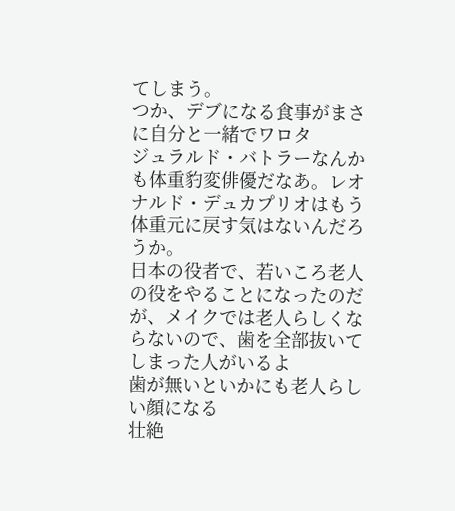てしまう。
つか、デブになる食事がまさに自分と一緒でワロタ
ジュラルド・バトラーなんかも体重豹変俳優だなあ。レオナルド・デュカプリオはもう体重元に戻す気はないんだろうか。
日本の役者で、若いころ老人の役をやることになったのだが、メイクでは老人らしくならないので、歯を全部抜いてしまった人がいるよ
歯が無いといかにも老人らしい顔になる
壮絶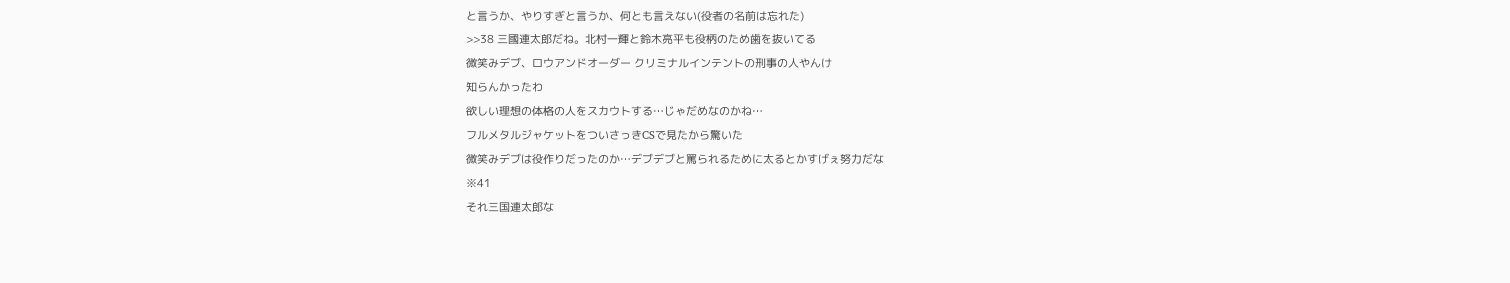と言うか、やりすぎと言うか、何とも言えない(役者の名前は忘れた)
>>38 三國連太郎だね。北村一輝と鈴木亮平も役柄のため歯を抜いてる
微笑みデブ、ロウアンドオーダー クリミナルインテントの刑事の人やんけ
知らんかったわ
欲しい理想の体格の人をスカウトする…じゃだめなのかね…
フルメタルジャケットをついさっきCSで見たから驚いた
微笑みデブは役作りだったのか…デブデブと罵られるために太るとかすげぇ努力だな
※41
それ三国連太郎な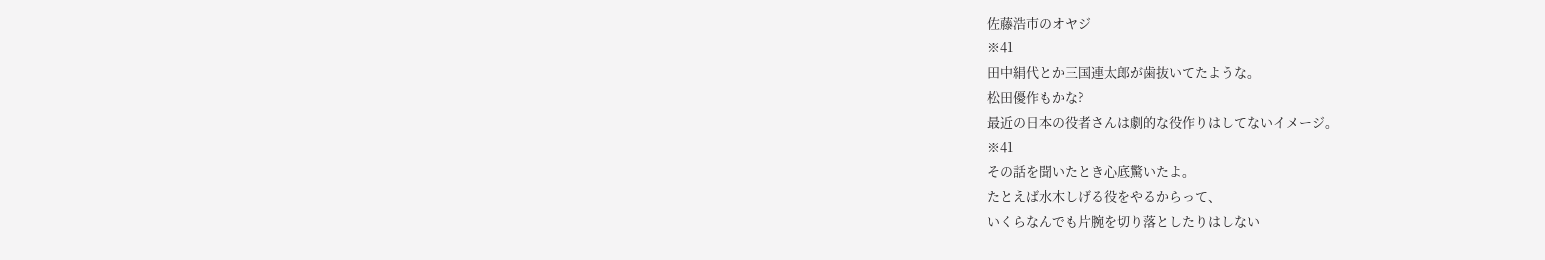佐藤浩市のオヤジ
※41
田中絹代とか三国連太郎が歯抜いてたような。
松田優作もかな?
最近の日本の役者さんは劇的な役作りはしてないイメージ。
※41
その話を聞いたとき心底驚いたよ。
たとえば水木しげる役をやるからって、
いくらなんでも片腕を切り落としたりはしない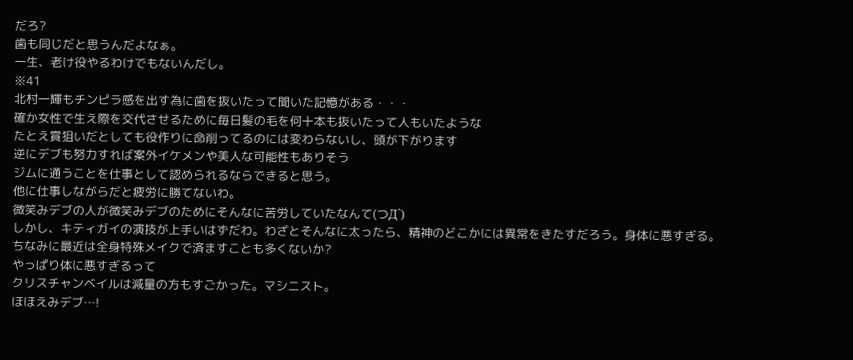だろ?
歯も同じだと思うんだよなぁ。
一生、老け役やるわけでもないんだし。
※41
北村一輝もチンピラ感を出す為に歯を抜いたって聞いた記憶がある・・・
確か女性で生え際を交代させるために毎日髪の毛を何十本も抜いたって人もいたような
たとえ賞狙いだとしても役作りに命削ってるのには変わらないし、頭が下がります
逆にデブも努力すれば案外イケメンや美人な可能性もありそう
ジムに通うことを仕事として認められるならできると思う。
他に仕事しながらだと疲労に勝てないわ。
微笑みデブの人が微笑みデブのためにそんなに苦労していたなんて(つД`)
しかし、キティガイの演技が上手いはずだわ。わざとそんなに太ったら、精神のどこかには異常をきたすだろう。身体に悪すぎる。
ちなみに最近は全身特殊メイクで済ますことも多くないか?
やっぱり体に悪すぎるって
クリスチャンベイルは減量の方もすごかった。マシニスト。
ほほえみデブ…!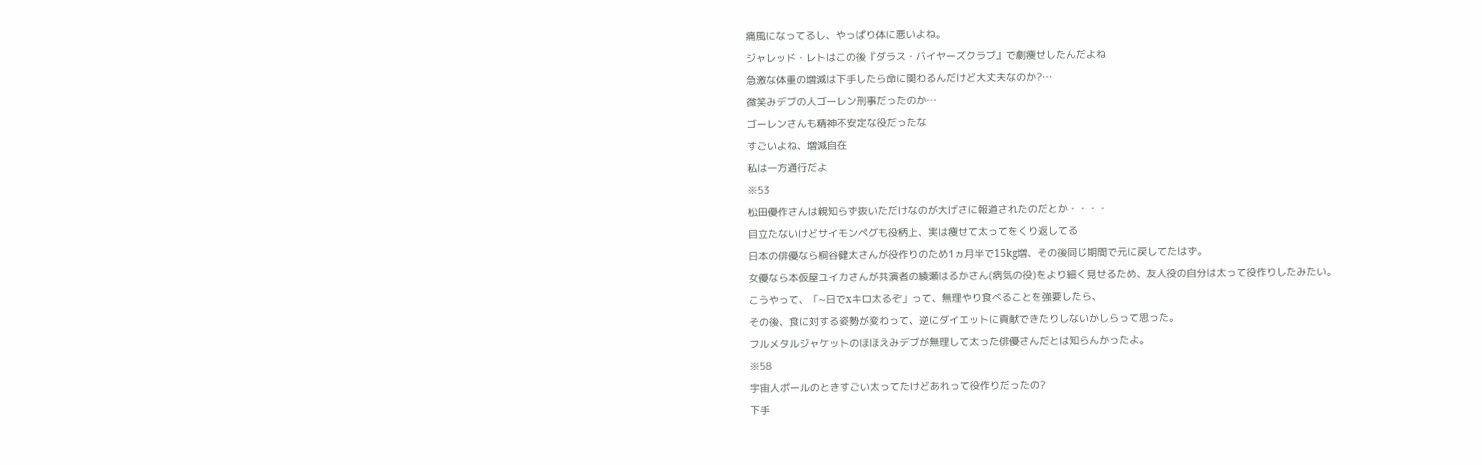痛風になってるし、やっぱり体に悪いよね。
ジャレッド・レトはこの後『ダラス・バイヤーズクラブ』で劇痩せしたんだよね
急激な体重の増減は下手したら命に関わるんだけど大丈夫なのか?…
微笑みデブの人ゴーレン刑事だったのか…
ゴーレンさんも精神不安定な役だったな
すごいよね、増減自在
私は一方通行だよ
※53
松田優作さんは親知らず抜いただけなのが大げさに報道されたのだとか・・・・
目立たないけどサイモンペグも役柄上、実は痩せて太ってをくり返してる
日本の俳優なら桐谷健太さんが役作りのため1ヵ月半で15kg増、その後同じ期間で元に戻してたはず。
女優なら本仮屋ユイカさんが共演者の綾瀬はるかさん(病気の役)をより細く見せるため、友人役の自分は太って役作りしたみたい。
こうやって、「~日でxキロ太るぞ」って、無理やり食べることを強要したら、
その後、食に対する姿勢が変わって、逆にダイエットに貢献できたりしないかしらって思った。
フルメタルジャケットのほほえみデブが無理して太った俳優さんだとは知らんかったよ。
※58
宇宙人ポールのときすごい太ってたけどあれって役作りだったの?
下手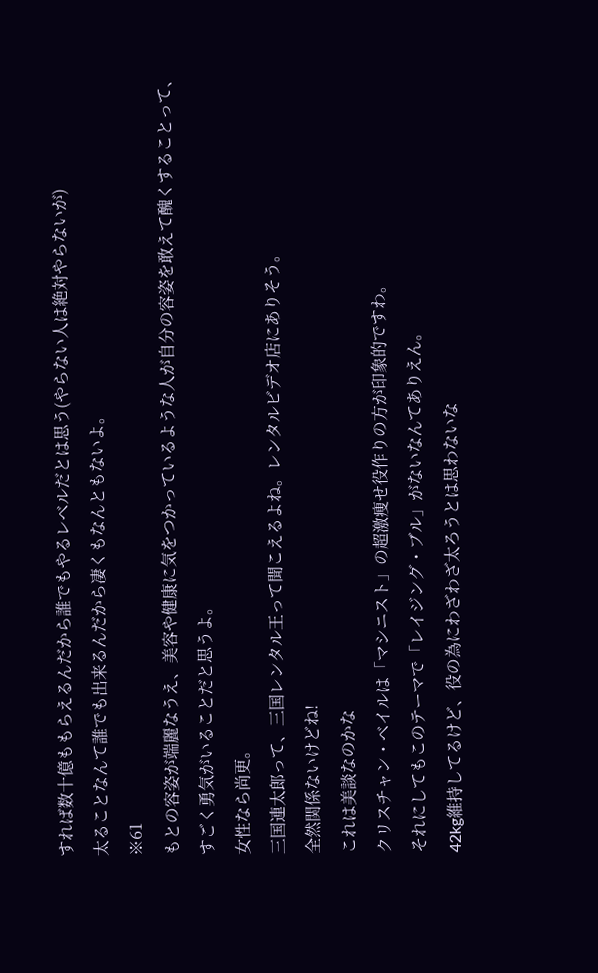すれば数十億ももらえるんだから誰でもやるレベルだとは思う(やらない人は絶対やらないが)
太ることなんて誰でも出来るんだから凄くもなんともないよ。
※61
もとの容姿が端麗なうえ、美容や健康に気をつかっているような人が自分の容姿を敢えて醜くすることって、
すごく勇気がいることだと思うよ。
女性なら尚更。
三国連太郎って、三国レンタル王って聞こえるよね。レンタルビデオ店にありそう。
全然関係ないけどね!
これは美談なのかな
クリスチャン・ベイルは「マシニスト」の超激痩せ役作りの方が印象的ですわ。
それにしてもこのテーマで「レイジング・ブル」がないなんてありえん。
42kg維持してるけど、役の為にわざわざ太ろうとは思わないな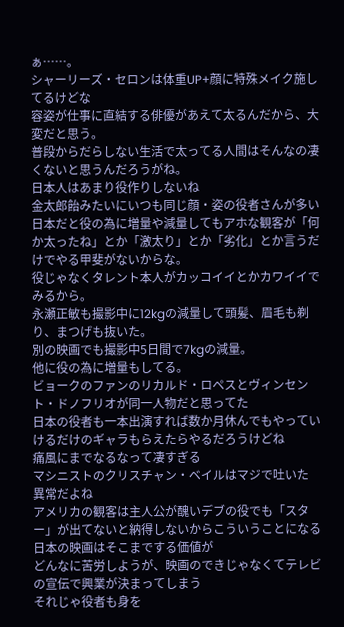ぁ……。
シャーリーズ・セロンは体重UP+顔に特殊メイク施してるけどな
容姿が仕事に直結する俳優があえて太るんだから、大変だと思う。
普段からだらしない生活で太ってる人間はそんなの凄くないと思うんだろうがね。
日本人はあまり役作りしないね
金太郎飴みたいにいつも同じ顔・姿の役者さんが多い
日本だと役の為に増量や減量してもアホな観客が「何か太ったね」とか「激太り」とか「劣化」とか言うだけでやる甲斐がないからな。
役じゃなくタレント本人がカッコイイとかカワイイでみるから。
永瀬正敏も撮影中に12kgの減量して頭髪、眉毛も剃り、まつげも抜いた。
別の映画でも撮影中5日間で7kgの減量。
他に役の為に増量もしてる。
ビョークのファンのリカルド・ロペスとヴィンセント・ドノフリオが同一人物だと思ってた
日本の役者も一本出演すれば数か月休んでもやっていけるだけのギャラもらえたらやるだろうけどね
痛風にまでなるなって凄すぎる
マシニストのクリスチャン・ベイルはマジで吐いた
異常だよね
アメリカの観客は主人公が醜いデブの役でも「スター」が出てないと納得しないからこういうことになる
日本の映画はそこまでする価値が
どんなに苦労しようが、映画のできじゃなくてテレビの宣伝で興業が決まってしまう
それじゃ役者も身を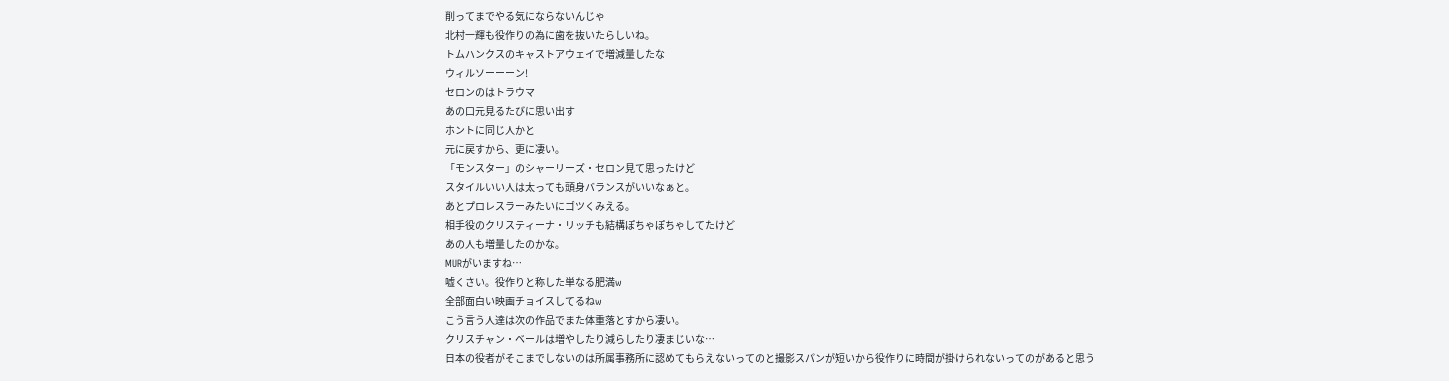削ってまでやる気にならないんじゃ
北村一輝も役作りの為に歯を抜いたらしいね。
トムハンクスのキャストアウェイで増減量したな
ウィルソーーーン!
セロンのはトラウマ
あの口元見るたびに思い出す
ホントに同じ人かと
元に戻すから、更に凄い。
「モンスター」のシャーリーズ・セロン見て思ったけど
スタイルいい人は太っても頭身バランスがいいなぁと。
あとプロレスラーみたいにゴツくみえる。
相手役のクリスティーナ・リッチも結構ぽちゃぽちゃしてたけど
あの人も増量したのかな。
MURがいますね…
嘘くさい。役作りと称した単なる肥満w
全部面白い映画チョイスしてるねw
こう言う人達は次の作品でまた体重落とすから凄い。
クリスチャン・ベールは増やしたり減らしたり凄まじいな…
日本の役者がそこまでしないのは所属事務所に認めてもらえないってのと撮影スパンが短いから役作りに時間が掛けられないってのがあると思う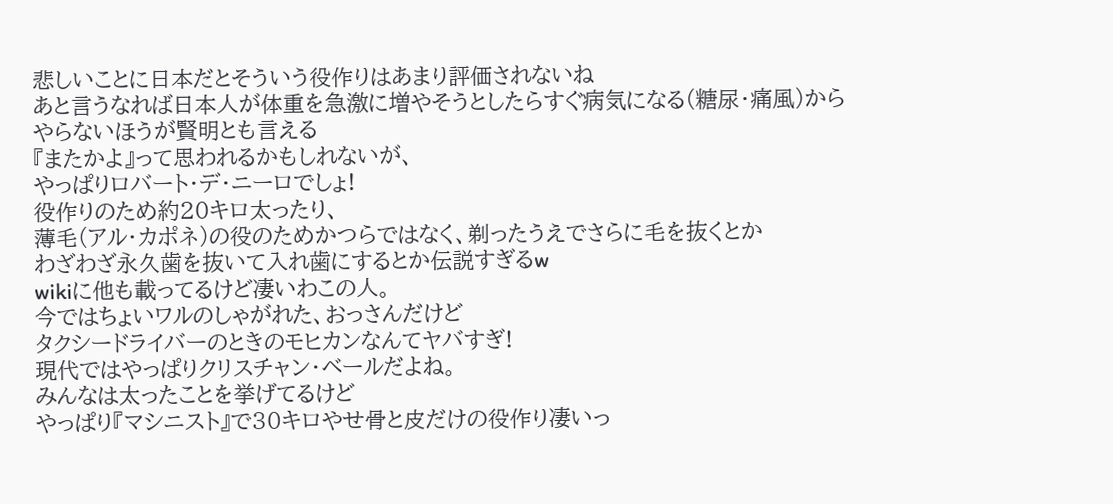悲しいことに日本だとそういう役作りはあまり評価されないね
あと言うなれば日本人が体重を急激に増やそうとしたらすぐ病気になる(糖尿・痛風)から
やらないほうが賢明とも言える
『またかよ』って思われるかもしれないが、
やっぱりロバート・デ・ニーロでしょ!
役作りのため約20キロ太ったり、
薄毛(アル・カポネ)の役のためかつらではなく、剃ったうえでさらに毛を抜くとか
わざわざ永久歯を抜いて入れ歯にするとか伝説すぎるw
wikiに他も載ってるけど凄いわこの人。
今ではちょいワルのしゃがれた、おっさんだけど
タクシードライバーのときのモヒカンなんてヤバすぎ!
現代ではやっぱりクリスチャン・ベールだよね。
みんなは太ったことを挙げてるけど
やっぱり『マシニスト』で30キロやせ骨と皮だけの役作り凄いっ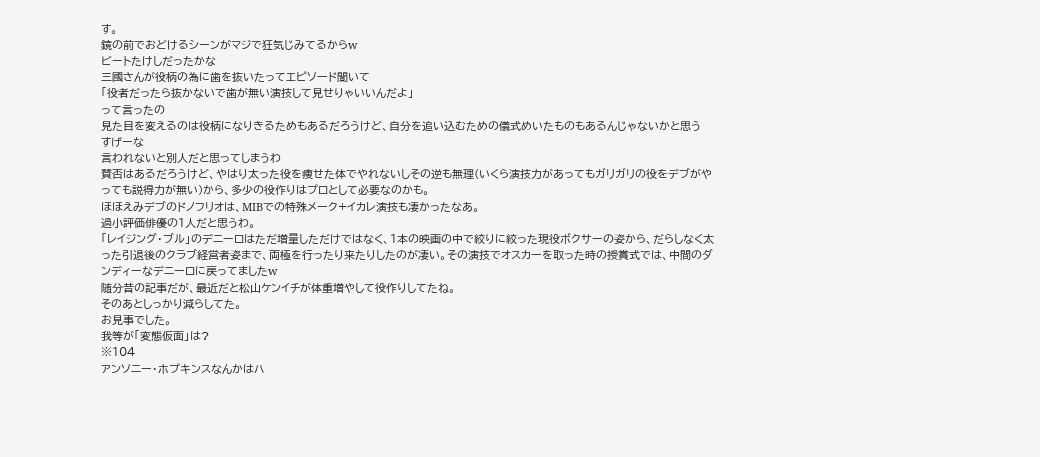す。
鏡の前でおどけるシーンがマジで狂気じみてるからw
ビートたけしだったかな
三國さんが役柄の為に歯を抜いたってエピソード聞いて
「役者だったら抜かないで歯が無い演技して見せりゃいいんだよ」
って言ったの
見た目を変えるのは役柄になりきるためもあるだろうけど、自分を追い込むための儀式めいたものもあるんじゃないかと思う
すげーな
言われないと別人だと思ってしまうわ
賛否はあるだろうけど、やはり太った役を痩せた体でやれないしその逆も無理(いくら演技力があってもガリガリの役をデブがやっても説得力が無い)から、多少の役作りはプロとして必要なのかも。
ほほえみデブのドノフリオは、MIBでの特殊メーク+イカレ演技も凄かったなあ。
過小評価俳優の1人だと思うわ。
「レイジング・ブル」のデニーロはただ増量しただけではなく、1本の映画の中で絞りに絞った現役ボクサーの姿から、だらしなく太った引退後のクラブ経営者姿まで、両極を行ったり来たりしたのが凄い。その演技でオスカーを取った時の授賞式では、中間のダンディーなデニーロに戻ってましたw
随分昔の記事だが、最近だと松山ケンイチが体重増やして役作りしてたね。
そのあとしっかり減らしてた。
お見事でした。
我等が「変態仮面」は?
※104
アンソニー・ホプキンスなんかはハ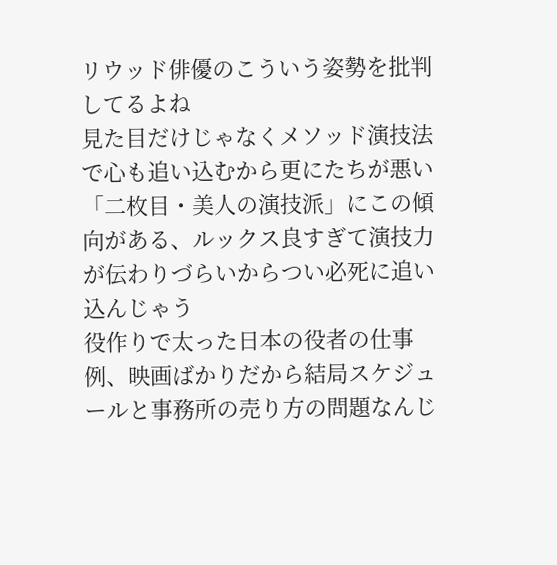リウッド俳優のこういう姿勢を批判してるよね
見た目だけじゃなくメソッド演技法で心も追い込むから更にたちが悪い
「二枚目・美人の演技派」にこの傾向がある、ルックス良すぎて演技力が伝わりづらいからつい必死に追い込んじゃう
役作りで太った日本の役者の仕事例、映画ばかりだから結局スケジュールと事務所の売り方の問題なんじ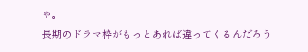ゃ。
長期のドラマ枠がもっとあれば違ってくるんだろう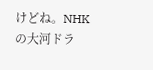けどね。NHKの大河ドラ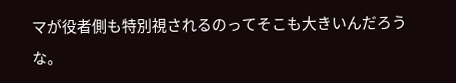マが役者側も特別視されるのってそこも大きいんだろうな。